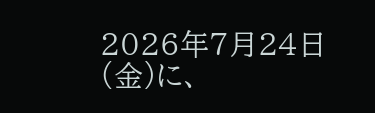2026年7月24日(金)に、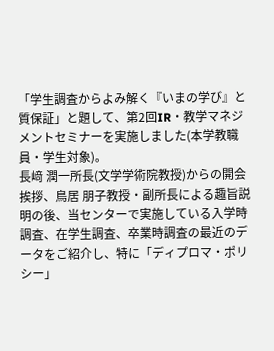「学生調査からよみ解く『いまの学び』と質保証」と題して、第2回IR・教学マネジメントセミナーを実施しました(本学教職員・学生対象)。
長﨑 潤一所長(文学学術院教授)からの開会挨拶、鳥居 朋子教授・副所長による趣旨説明の後、当センターで実施している入学時調査、在学生調査、卒業時調査の最近のデータをご紹介し、特に「ディプロマ・ポリシー」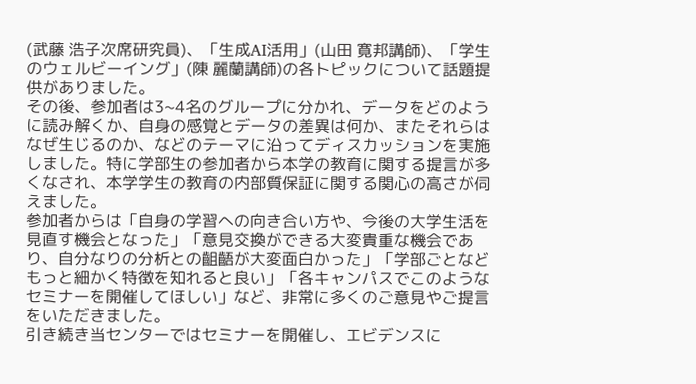(武藤 浩子次席研究員)、「生成AI活用」(山田 寛邦講師)、「学生のウェルビーイング」(陳 麗蘭講師)の各トピックについて話題提供がありました。
その後、参加者は3~4名のグループに分かれ、データをどのように読み解くか、自身の感覚とデータの差異は何か、またそれらはなぜ生じるのか、などのテーマに沿ってディスカッションを実施しました。特に学部生の参加者から本学の教育に関する提言が多くなされ、本学学生の教育の内部質保証に関する関心の高さが伺えました。
参加者からは「自身の学習への向き合い方や、今後の大学生活を見直す機会となった」「意見交換ができる大変貴重な機会であり、自分なりの分析との齟齬が大変面白かった」「学部ごとなどもっと細かく特徴を知れると良い」「各キャンパスでこのようなセミナーを開催してほしい」など、非常に多くのご意見やご提言をいただきました。
引き続き当センターではセミナーを開催し、エビデンスに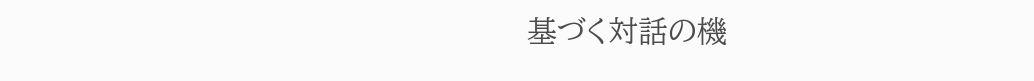基づく対話の機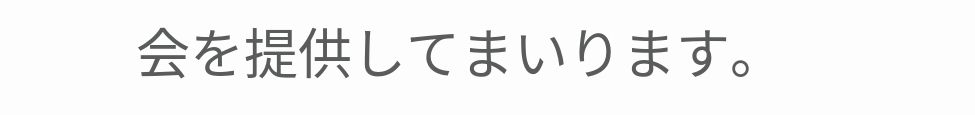会を提供してまいります。